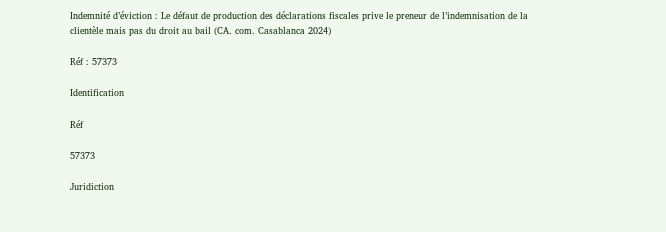Indemnité d’éviction : Le défaut de production des déclarations fiscales prive le preneur de l’indemnisation de la clientèle mais pas du droit au bail (CA. com. Casablanca 2024)

Réf : 57373

Identification

Réf

57373

Juridiction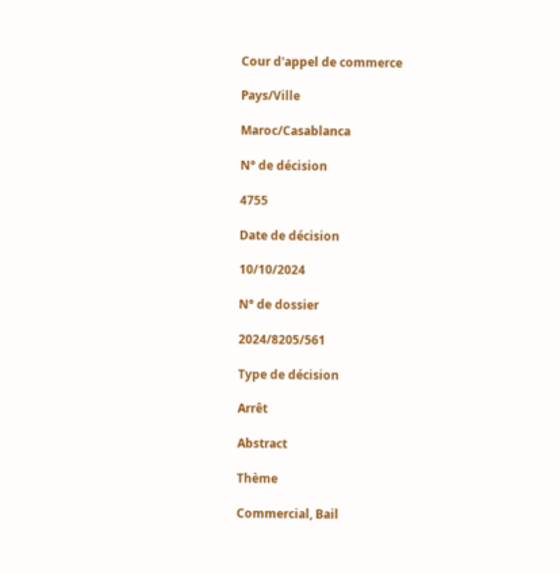Cour d'appel de commerce

Pays/Ville

Maroc/Casablanca

N° de décision

4755

Date de décision

10/10/2024

N° de dossier

2024/8205/561

Type de décision

Arrêt

Abstract

Thème

Commercial, Bail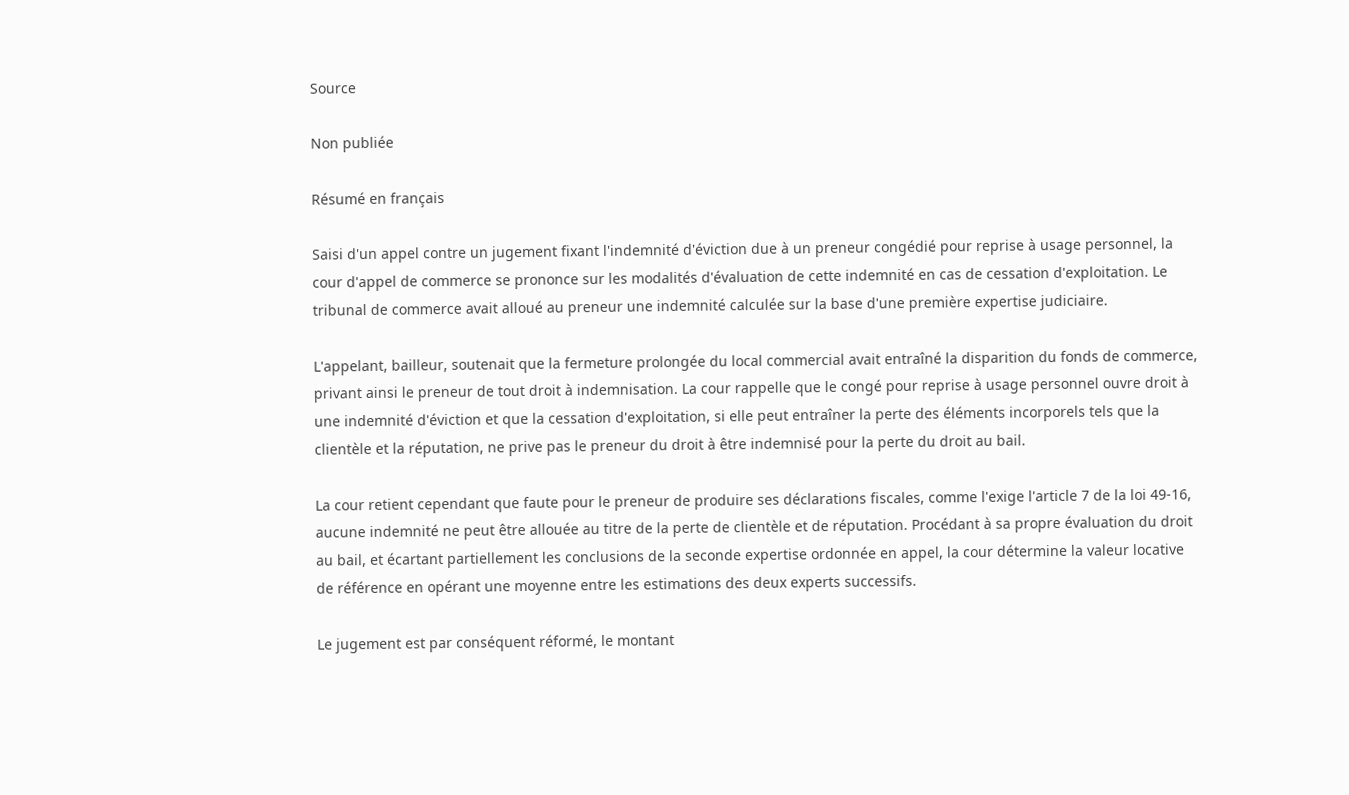Source

Non publiée

Résumé en français

Saisi d'un appel contre un jugement fixant l'indemnité d'éviction due à un preneur congédié pour reprise à usage personnel, la cour d'appel de commerce se prononce sur les modalités d'évaluation de cette indemnité en cas de cessation d'exploitation. Le tribunal de commerce avait alloué au preneur une indemnité calculée sur la base d'une première expertise judiciaire.

L'appelant, bailleur, soutenait que la fermeture prolongée du local commercial avait entraîné la disparition du fonds de commerce, privant ainsi le preneur de tout droit à indemnisation. La cour rappelle que le congé pour reprise à usage personnel ouvre droit à une indemnité d'éviction et que la cessation d'exploitation, si elle peut entraîner la perte des éléments incorporels tels que la clientèle et la réputation, ne prive pas le preneur du droit à être indemnisé pour la perte du droit au bail.

La cour retient cependant que faute pour le preneur de produire ses déclarations fiscales, comme l'exige l'article 7 de la loi 49-16, aucune indemnité ne peut être allouée au titre de la perte de clientèle et de réputation. Procédant à sa propre évaluation du droit au bail, et écartant partiellement les conclusions de la seconde expertise ordonnée en appel, la cour détermine la valeur locative de référence en opérant une moyenne entre les estimations des deux experts successifs.

Le jugement est par conséquent réformé, le montant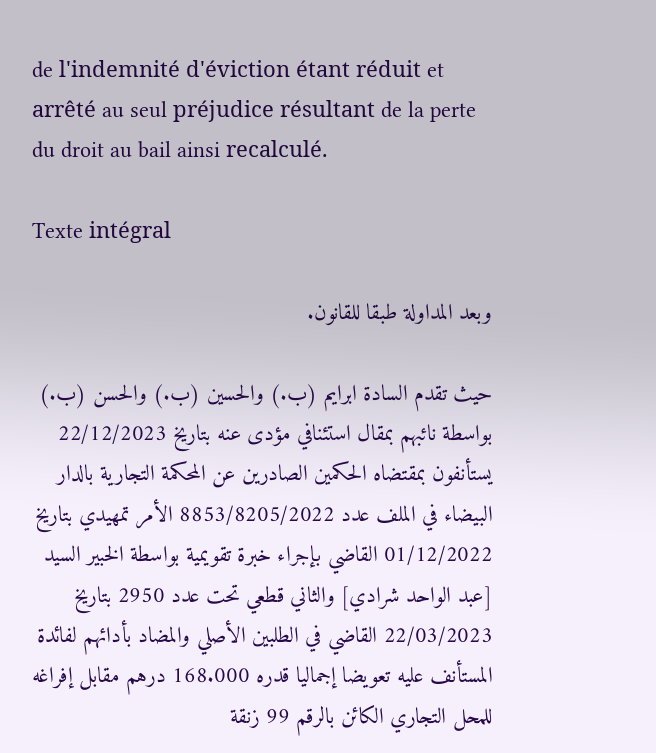de l'indemnité d'éviction étant réduit et arrêté au seul préjudice résultant de la perte du droit au bail ainsi recalculé.

Texte intégral

وبعد المداولة طبقا للقانون.

حيث تقدم السادة ابرايم (ب.) والحسين (ب.) والحسن (ب.) بواسطة نائبهم بمقال استئنافي مؤدى عنه بتاريخ 22/12/2023 يستأنفون بمقتضاه الحكمين الصادرين عن المحكمة التجارية بالدار البيضاء في الملف عدد 8853/8205/2022 الأمر تمهيدي بتاريخ 01/12/2022 القاضي بإجراء خبرة تقويمية بواسطة الخبير السيد [عبد الواحد شرادي] والثاني قطعي تحت عدد 2950 بتاريخ 22/03/2023 القاضي في الطلبين الأصلي والمضاد بأدائهم لفائدة المستأنف عليه تعويضا إجماليا قدره 168.000 درهم مقابل إفراغه للمحل التجاري الكائن بالرقم 99 زنقة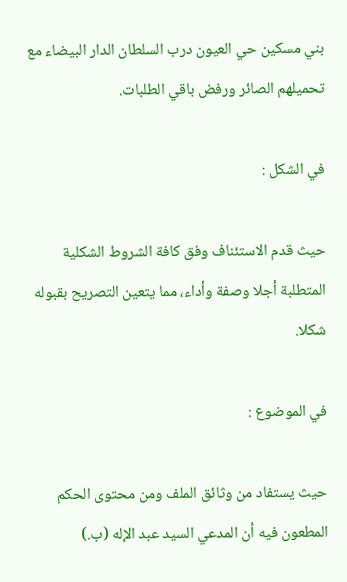بني مسكين حي العيون درب السلطان الدار البيضاء مع تحميلهم الصائر ورفض باقي الطلبات.

في الشكل :

حيث قدم الاستئناف وفق كافة الشروط الشكلية المتطلبة أجلا وصفة وأداء، مما يتعين التصريح بقبوله شكلا.

في الموضوع :

حيث يستفاد من وثائق الملف ومن محتوى الحكم المطعون فيه أن المدعي السيد عبد الإله (ب.)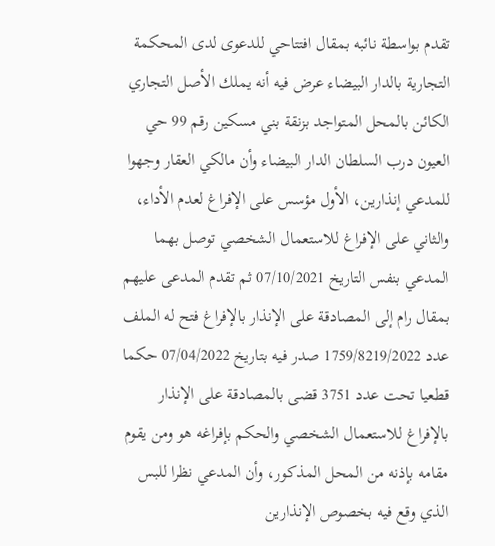تقدم بواسطة نائبه بمقال افتتاحي للدعوى لدى المحكمة التجارية بالدار البيضاء عرض فيه أنه يملك الأصل التجاري الكائن بالمحل المتواجد بزنقة بني مسكين رقم 99 حي العيون درب السلطان الدار البيضاء وأن مالكي العقار وجهوا للمدعي إنذارين، الأول مؤسس على الإفراغ لعدم الأداء، والثاني على الإفراغ للاستعمال الشخصي توصل بهما المدعي بنفس التاريخ 07/10/2021 ثم تقدم المدعى عليهم بمقال رام إلى المصادقة على الإنذار بالإفراغ فتح له الملف عدد 1759/8219/2022 صدر فيه بتاريخ 07/04/2022 حكما قطعيا تحت عدد 3751 قضى بالمصادقة على الإنذار بالإفراغ للاستعمال الشخصي والحكم بإفراغه هو ومن يقوم مقامه بإذنه من المحل المذكور، وأن المدعي نظرا للبس الذي وقع فيه بخصوص الإنذارين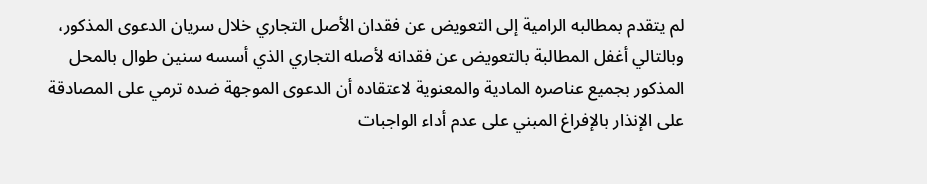لم يتقدم بمطالبه الرامية إلى التعويض عن فقدان الأصل التجاري خلال سريان الدعوى المذكور، وبالتالي أغفل المطالبة بالتعويض عن فقدانه لأصله التجاري الذي أسسه سنين طوال بالمحل المذكور بجميع عناصره المادية والمعنوية لاعتقاده أن الدعوى الموجهة ضده ترمي على المصادقة على الإنذار بالإفراغ المبني على عدم أداء الواجبات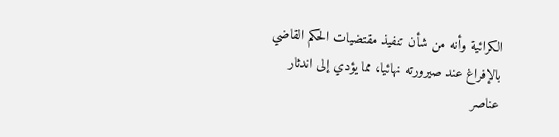الكرائية وأنه من شأن تنفيذ مقتضيات الحكم القاضي بالإفراغ عند صيرورته نهائيا، مما يؤدي إلى اندثار عناصر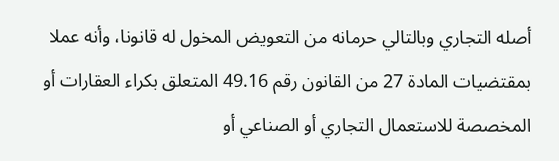أصله التجاري وبالتالي حرمانه من التعويض المخول له قانونا، وأنه عملا بمقتضيات المادة 27 من القانون رقم 49.16 المتعلق بكراء العقارات أو المخصصة للاستعمال التجاري أو الصناعي أو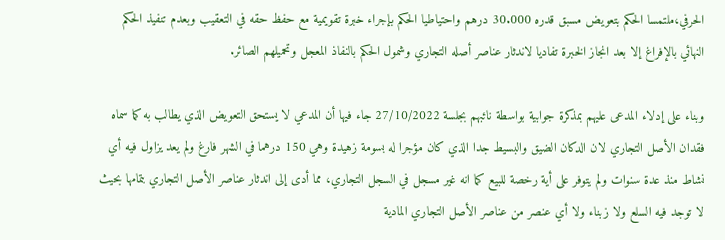الحرفي،ملتمسا الحكم بتعويض مسبق قدره 30.000 درهم واحتياطيا الحكم بإجراء خبرة تقويمية مع حفظ حقه في التعقيب وبعدم تنفيذ الحكم النهائي بالإفراغ إلا بعد انجاز الخبرة تفاديا لاندثار عناصر أصله التجاري وشمول الحكم بالنفاذ المعجل وتحميلهم الصائر.

وبناء على إدلاء المدعى عليهم بمذكرة جوابية بواسطة نائبهم بجلسة 27/10/2022 جاء فيها أن المدعي لا يستحق التعويض الذي يطالب به كما سماه فقدان الأصل التجاري لان الدكان الضيق والبسيط جدا الذي كان مؤجرا له بسومة زهيدة وهي 150 درهما في الشهر فارغ ولم يعد يزاول فيه أي نشاط منذ عدة سنوات ولم يتوفر على أية رخصة للبيع كما انه غير مسجل في السجل التجاري، مما أدى إلى اندثار عناصر الأصل التجاري بتمامها بحيث لا توجد فيه السلع ولا زبناء ولا أي عنصر من عناصر الأصل التجاري المادية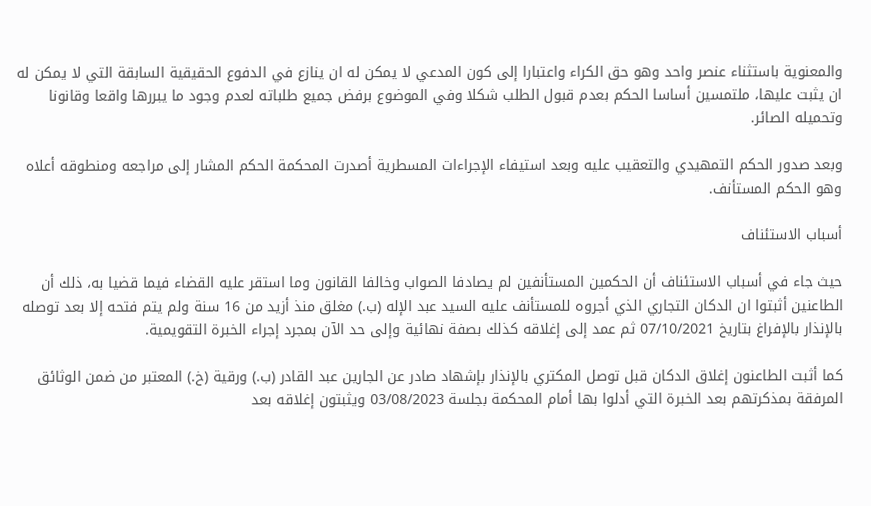والمعنوية باستثناء عنصر واحد وهو حق الكراء واعتبارا إلى كون المدعي لا يمكن له ان ينازع في الدفوع الحقيقية السابقة التي لا يمكن له ان يثبت عليها، ملتمسين أساسا الحكم بعدم قبول الطلب شكلا وفي الموضوع برفض جميع طلباته لعدم وجود ما يبررها واقعا وقانونا وتحميله الصائر.

وبعد صدور الحكم التمهيدي والتعقيب عليه وبعد استيفاء الإجراءات المسطرية أصدرت المحكمة الحكم المشار إلى مراجعه ومنطوقه أعلاه وهو الحكم المستأنف.

أسباب الاستئناف

حيث جاء في أسباب الاستئناف أن الحكمين المستأنفين لم يصادفا الصواب وخالفا القانون وما استقر عليه القضاء فيما قضيا به، ذلك أن الطاعنين أثبتوا ان الدكان التجاري الذي أجروه للمستأنف عليه السيد عبد الإله (ب.) مغلق منذ أزيد من 16 سنة ولم يتم فتحه إلا بعد توصله بالإنذار بالإفراغ بتاريخ 07/10/2021 ثم عمد إلى إغلاقه كذلك بصفة نهائية وإلى حد الآن بمجرد إجراء الخبرة التقويمية.

كما أثبت الطاعنون إغلاق الدكان قبل توصل المكتري بالإنذار بإشهاد صادر عن الجارين عبد القادر (ب.) ورقية (خ.) المعتبر من ضمن الوثائق المرفقة بمذكرتهم بعد الخبرة التي أدلوا بها أمام المحكمة بجلسة 03/08/2023 ويثبتون إغلاقه بعد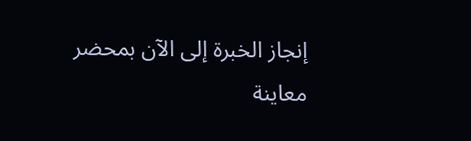إنجاز الخبرة إلى الآن بمحضر معاينة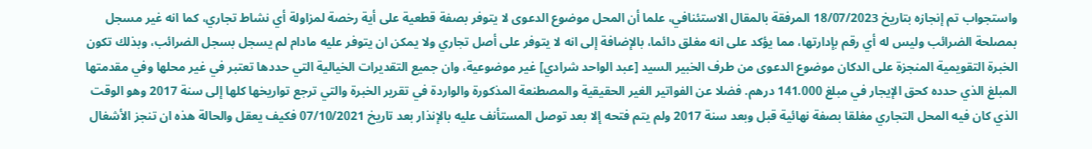واستجواب تم إنجازه بتاريخ 18/07/2023 المرفقة بالمقال الاستئنافي، علما أن المحل موضوع الدعوى لا يتوفر بصفة قطعية على أية رخصة لمزاولة أي نشاط تجاري، كما انه غير مسجل بمصلحة الضرائب وليس له أي رقم بإدارتها، مما يؤكد على انه مغلق دائما، بالإضافة إلى انه لا يتوفر على أصل تجاري ولا يمكن ان يتوفر عليه مادام لم يسجل بسجل الضرائب، وبذلك تكون الخبرة التقويمية المنجزة على الدكان موضوع الدعوى من طرف الخبير السيد [عبد الواحد شرادي] غير موضوعية، وان جميع التقديرات الخيالية التي حددها تعتبر في غير محلها وفي مقدمتها المبلغ الذي حدده كحق الإيجار في مبلغ 141.000 درهم. فضلا عن الفواتير الغير الحقيقية والمصطنعة المذكورة والواردة في تقرير الخبرة والتي ترجع تواريخها كلها إلى سنة 2017 وهو الوقت الذي كان فيه المحل التجاري مغلقا بصفة نهائية قبل وبعد سنة 2017 ولم يتم فتحه إلا بعد توصل المستأنف عليه بالإنذار بعد تاريخ 07/10/2021 فكيف يعقل والحالة هذه ان تنجز الأشغال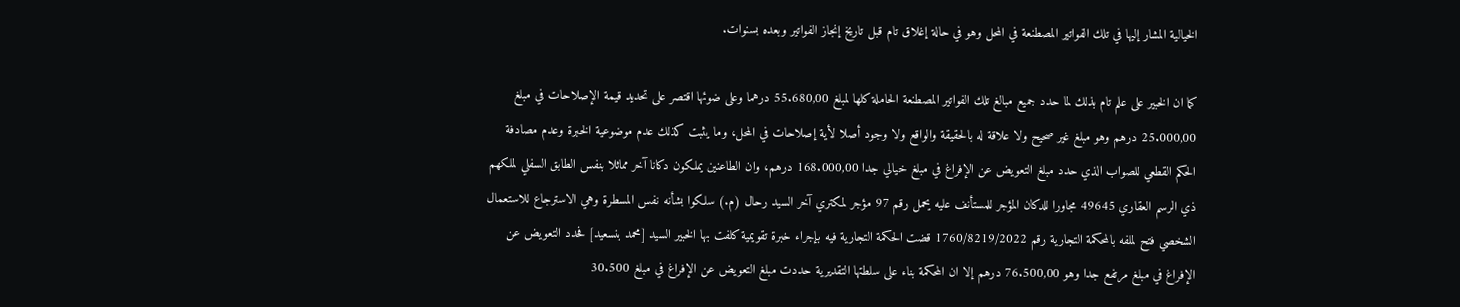الخيالية المشار إليها في تلك الفواتير المصطنعة في المحل وهو في حالة إغلاق تام قبل تاريخ إنجاز الفواتير وبعده بسنوات.

كما ان الخبير على علم تام بذلك لما حدد جميع مبالغ تلك الفواتير المصطنعة الحاملة كلها لمبلغ 55.680,00 درهما وعلى ضوئها اقتصر على تحديد قيمة الإصلاحات في مبلغ 25.000,00 درهم وهو مبلغ غير صحيح ولا علاقة له بالحقيقة والواقع ولا وجود أصلا لأية إصلاحات في المحل، وما يثبت كذلك عدم موضوعية الخبرة وعدم مصادفة الحكم القطعي للصواب الذي حدد مبلغ التعويض عن الإفراغ في مبلغ خيالي جدا 168.000,00 درهم، وان الطاعنين يملكون دكانا آخر مماثلا بنفس الطابق السفلي لملكهم ذي الرسم العقاري 49645 مجاورا للدكان المؤجر للمستأنف عليه يحمل رقم 97 مؤجر لمكتري آخر السيد رحال (م.) سلكوا بشأنه نفس المسطرة وهي الاسترجاع للاستعمال الشخصي فتح لملفه بالمحكمة التجارية رقم 1760/8219/2022 قضت الحكمة التجارية فيه بإجراء خبرة تقويمية كلفت بها الخبير السيد [محمد بنسعيد] فحدد التعويض عن الإفراغ في مبلغ مرتفع جدا وهو 76.500,00 درهم إلا ان المحكمة بناء على سلطتها التقديرية حددت مبلغ التعويض عن الإفراغ في مبلغ 30.500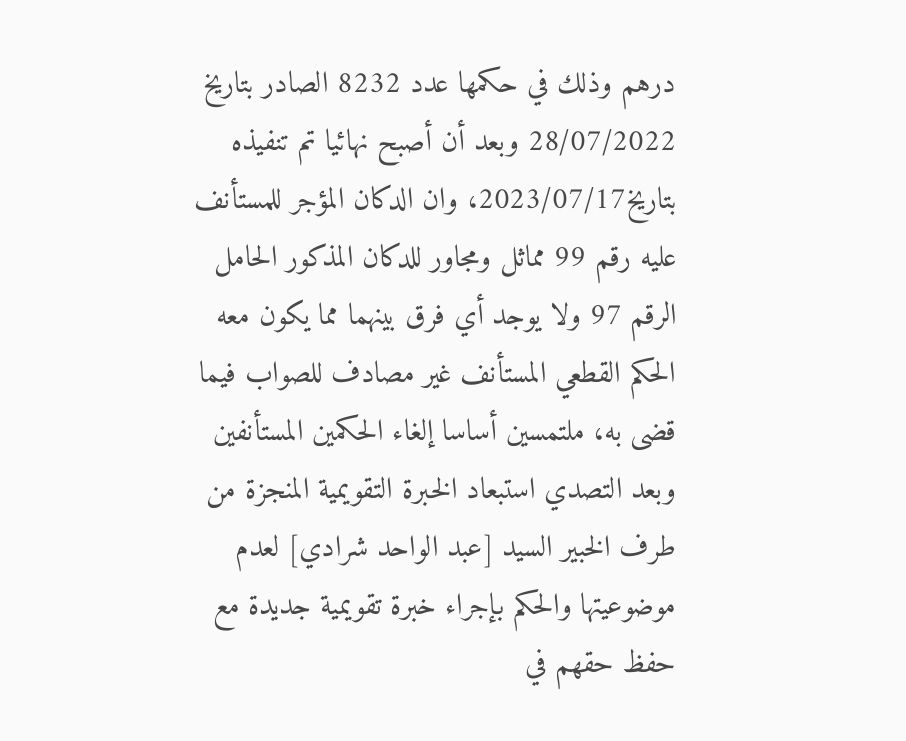درهم وذلك في حكمها عدد 8232 الصادر بتاريخ 28/07/2022 وبعد أن أصبح نهائيا تم تنفيذه بتاريخ2023/07/17، وان الدكان المؤجر للمستأنف عليه رقم 99 مماثل ومجاور للدكان المذكور الحامل الرقم 97 ولا يوجد أي فرق بينهما مما يكون معه الحكم القطعي المستأنف غير مصادف للصواب فيما قضى به، ملتمسين أساسا إلغاء الحكمين المستأنفين وبعد التصدي استبعاد الخبرة التقويمية المنجزة من طرف الخبير السيد [عبد الواحد شرادي] لعدم موضوعيتها والحكم بإجراء خبرة تقويمية جديدة مع حفظ حقهم في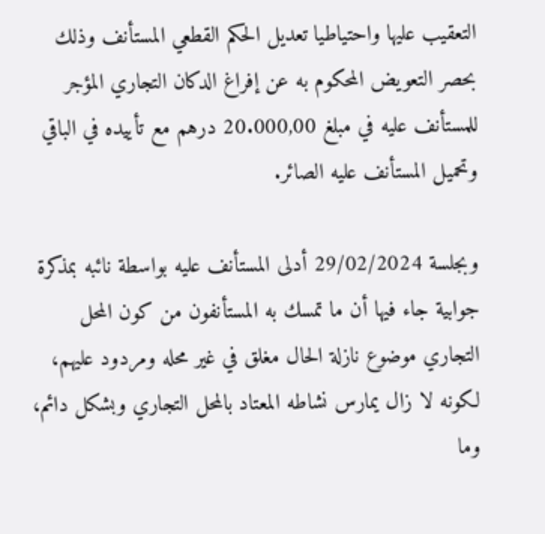التعقيب عليها واحتياطيا تعديل الحكم القطعي المستأنف وذلك بحصر التعويض المحكوم به عن إفراغ الدكان التجاري المؤجر للمستأنف عليه في مبلغ 20.000,00 درهم مع تأييده في الباقي وتحميل المستأنف عليه الصائر.

وبجلسة 29/02/2024 أدلى المستأنف عليه بواسطة نائبه بمذكرة جوابية جاء فيها أن ما تمسك به المستأنفون من كون المحل التجاري موضوع نازلة الحال مغلق في غير محله ومردود عليهم، لكونه لا زال يمارس نشاطه المعتاد بالمحل التجاري وبشكل دائم، وما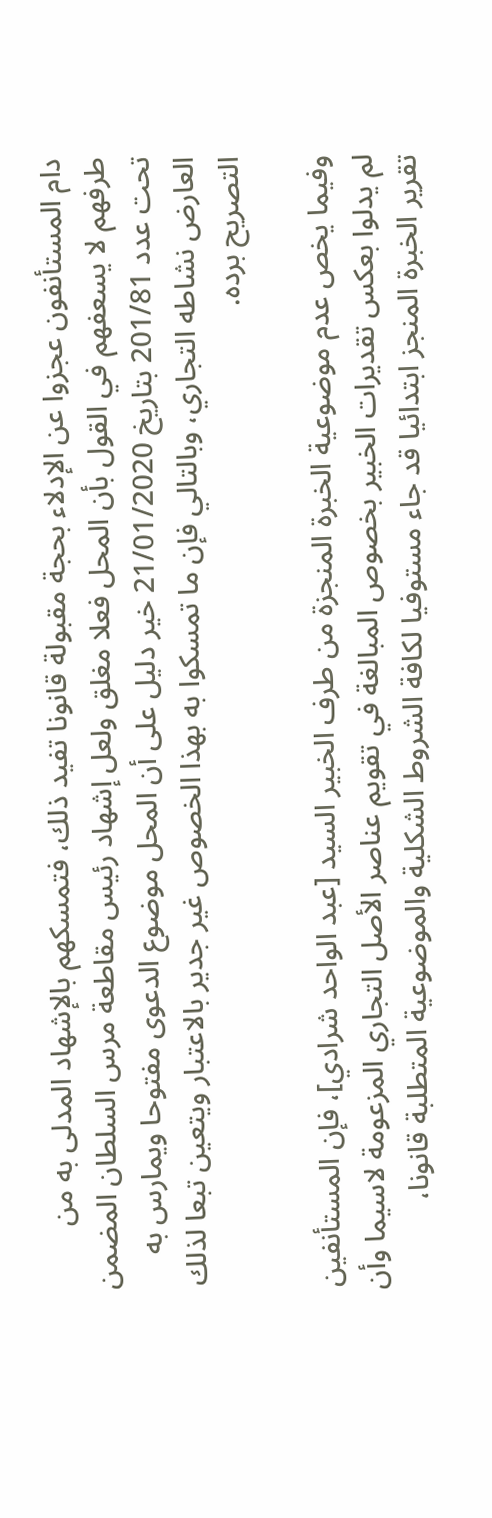دام المستأنفون عجزوا عن الإدلاء بحجة مقبولة قانونا تفيد ذلك، فتمسكهم بالإشهاد المدلى به من طرفهم لا يسعفهم في القول بأن المحل فعلا مغلق ولعل إشهاد رئيس مقاطعة مرس السلطان المضمن تحت عدد 201/81 بتاريخ 21/01/2020 خير دليل على أن المحل موضوع الدعوى مفتوحا ويمارس به العارض نشاطه التجاري، وبالتالي فإن ما تمسكوا به بهذا الخصوص غير جدير بالاعتبار ويتعين تبعا لذلك التصريح برده.

وفيما يخص عدم موضوعية الخبرة المنجزة من طرف الخبير السيد [عبد الواحد شرادي]، فإن المستأنفين لم يدلوا بعكس تقديرات الخبير بخصوص المبالغة في تقويم عناصر الأصل التجاري المزعومة لاسيما وأن تقرير الخبرة المنجز ابتدائيا قد جاء مستوفيا لكافة الشروط الشكلية والموضوعية المتطلبة قانونا،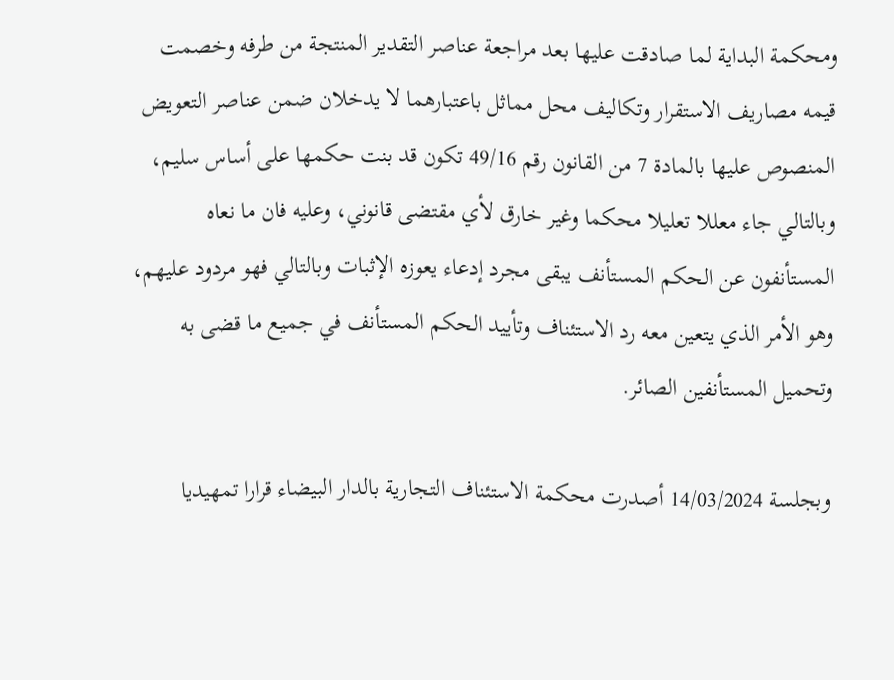ومحكمة البداية لما صادقت عليها بعد مراجعة عناصر التقدير المنتجة من طرفه وخصمت قيمه مصاريف الاستقرار وتكاليف محل مماثل باعتبارهما لا يدخلان ضمن عناصر التعويض المنصوص عليها بالمادة 7 من القانون رقم 49/16 تكون قد بنت حكمها على أساس سليم، وبالتالي جاء معللا تعليلا محكما وغير خارق لأي مقتضى قانوني، وعليه فان ما نعاه المستأنفون عن الحكم المستأنف يبقى مجرد إدعاء يعوزه الإثبات وبالتالي فهو مردود عليهم، وهو الأمر الذي يتعين معه رد الاستئناف وتأييد الحكم المستأنف في جميع ما قضى به وتحميل المستأنفين الصائر.

وبجلسة 14/03/2024 أصدرت محكمة الاستئناف التجارية بالدار البيضاء قرارا تمهيديا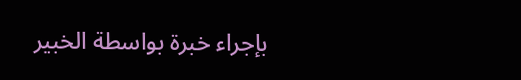بإجراء خبرة بواسطة الخبير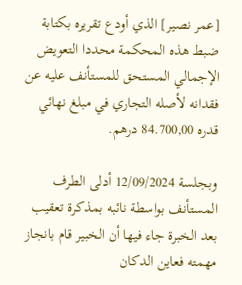[عمر نصير] الذي أودع تقريره بكتابة ضبط هذه المحكمة محددا التعويض الإجمالي المستحق للمستأنف عليه عن فقدانه لأصله التجاري في مبلغ نهائي قدره 84.700,00 درهم.

وبجلسة 12/09/2024 أدلى الطرف المستأنف بواسطة نائبه بمذكرة تعقيب بعد الخبرة جاء فيها أن الخبير قام بانجاز مهمته فعاين الدكان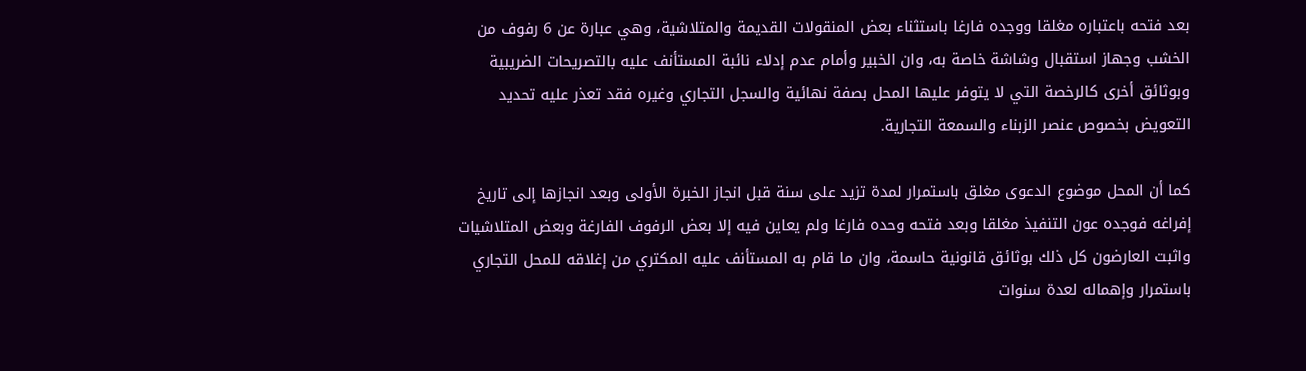بعد فتحه باعتباره مغلقا ووجده فارغا باستثناء بعض المنقولات القديمة والمتلاشية، وهي عبارة عن 6 رفوف من الخشب وجهاز استقبال وشاشة خاصة به، وان الخبير وأمام عدم إدلاء نائبة المستأنف عليه بالتصريحات الضريبية وبوثائق أخرى كالرخصة التي لا يتوفر عليها المحل بصفة نهائية والسجل التجاري وغيره فقد تعذر عليه تحديد التعويض بخصوص عنصر الزبناء والسمعة التجارية.

كما أن المحل موضوع الدعوى مغلق باستمرار لمدة تزيد على سنة قبل انجاز الخبرة الأولى وبعد انجازها إلى تاريخ إفراغه فوجده عون التنفيذ مغلقا وبعد فتحه وحده فارغا ولم يعاين فيه إلا بعض الرفوف الفارغة وبعض المتلاشيات واثبت العارضون كل ذلك بوثائق قانونية حاسمة، وان ما قام به المستأنف عليه المكتري من إغلاقه للمحل التجاري باستمرار وإهماله لعدة سنوات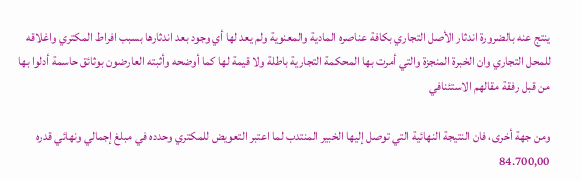ينتج عنه بالضرورة اندثار الأصل التجاري بكافة عناصره المادية والمعنوية ولم يعد لها أي وجود بعد اندثارها بسبب افراط المكتري واغلاقه للمحل التجاري وان الخبرة المنجزة والتي أمرت بها المحكمة التجارية باطلة ولا قيمة لها كما أوضحه وأثبته العارضون بوثائق حاسمة أدلوا بها من قبل رفقة مقالهم الاستئنافي

ومن جهة أخرى، فان النتيجة النهائية التي توصل إليها الخبير المنتدب لما اعتبر التعويض للمكتري وحدده في مبلغ إجمالي ونهائي قدره 84.700,00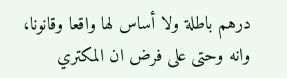درهم باطلة ولا أساس لها واقعا وقانونا، وانه وحتى على فرض ان المكتري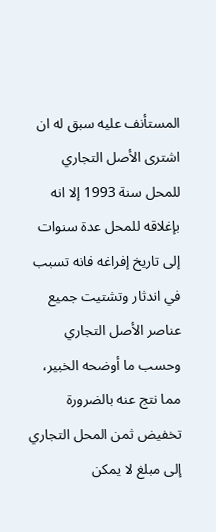المستأنف عليه سبق له ان اشترى الأصل التجاري للمحل سنة 1993 إلا انه بإغلاقه للمحل عدة سنوات إلى تاريخ إفراغه فانه تسبب في اندثار وتشتيت جميع عناصر الأصل التجاري وحسب ما أوضحه الخبير، مما نتج عنه بالضرورة تخفيض ثمن المحل التجاري إلى مبلغ لا يمكن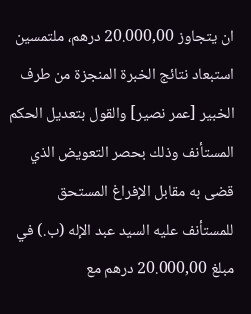ان يتجاوز 20.000,00 درهم، ملتمسين استبعاد نتائج الخبرة المنجزة من طرف الخبير [عمر نصير] والقول بتعديل الحكم المستأنف وذلك بحصر التعويض الذي قضى به مقابل الإفراغ المستحق للمستأنف عليه السيد عبد الإله (ب.) في مبلغ 20.000,00 درهم مع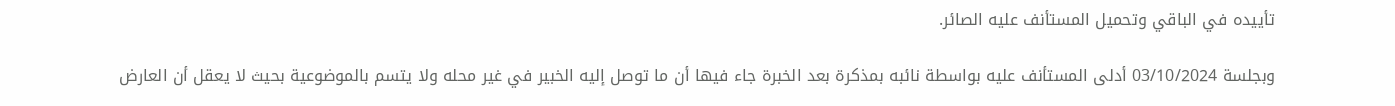تأييده في الباقي وتحميل المستأنف عليه الصائر.

وبجلسة 03/10/2024 أدلى المستأنف عليه بواسطة نائبه بمذكرة بعد الخبرة جاء فيها أن ما توصل إليه الخبير في غير محله ولا يتسم بالموضوعية بحيث لا يعقل أن العارض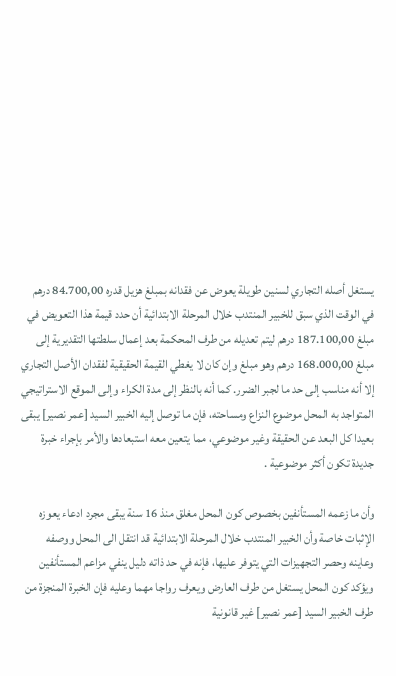يستغل أصله التجاري لسنين طويلة يعوض عن فقدانه بمبلغ هزيل قدره 84.700,00 درهم في الوقت الذي سبق للخبير المنتدب خلال المرحلة الابتدائية أن حدد قيمة هذا التعويض في مبلغ 187.100,00 درهم ليتم تعديله من طرف المحكمة بعد إعمال سلطتها التقديرية إلى مبلغ 168.000,00 درهم وهو مبلغ وإن كان لا يغطي القيمة الحقيقية لفقدان الأصل التجاري إلا أنه مناسب إلى حد ما لجبر الضرر. كما أنه بالنظر إلى مدة الكراء وإلى الموقع الاستراتيجي المتواجد به المحل موضوع النزاع ومساحته، فإن ما توصل إليه الخبير السيد [عمر نصير] يبقى بعيدا كل البعد عن الحقيقة وغير موضوعي، مما يتعين معه استبعادها والأمر بإجراء خبرة جديدة تكون أكثر موضوعية .

وأن ما زعمه المستأنفين بخصوص كون المحل مغلق منذ 16 سنة يبقى مجرد ادعاء يعوزه الإثبات خاصة وأن الخبير المنتدب خلال المرحلة الابتدائية قد انتقل الى المحل ووصفه وعاينه وحصر التجهيزات التي يتوفر عليها، فإنه في حد ذاته دليل ينفي مزاعم المستأنفين ويؤكد كون المحل يستغل من طرف العارض ويعرف رواجا مهما وعليه فإن الخبرة المنجزة من طرف الخبير السيد [عمر نصير] غير قانونية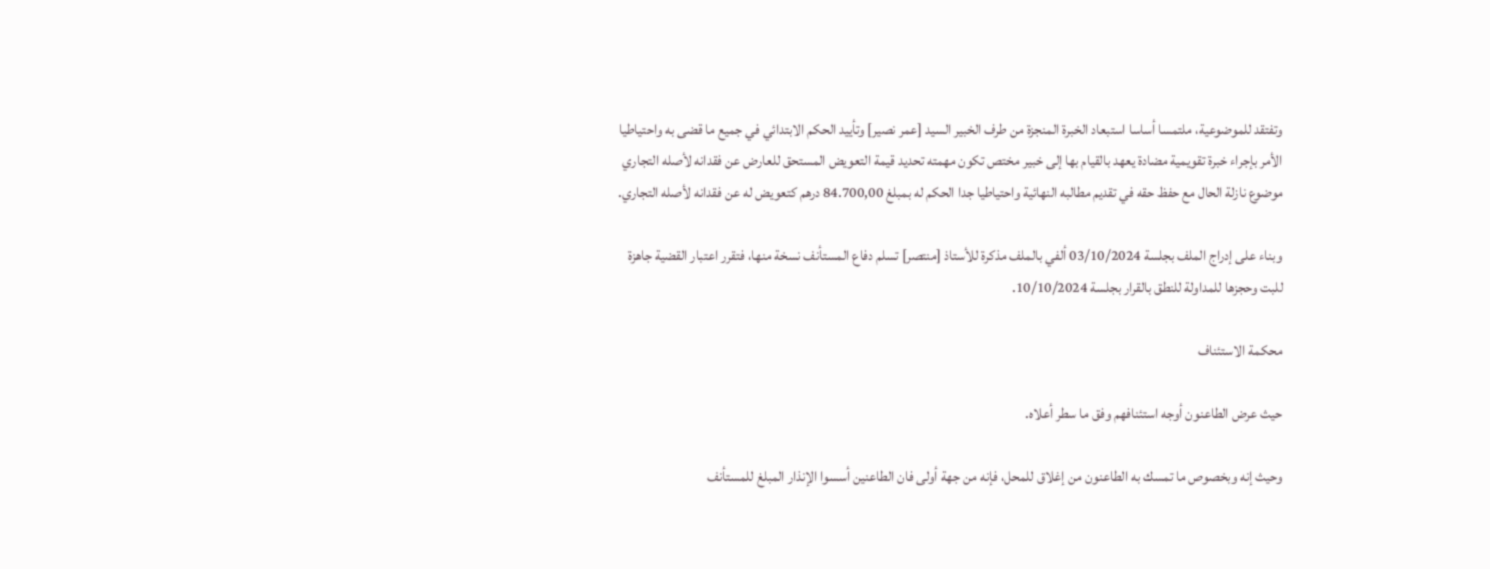وتفتقد للموضوعية، ملتمسا أساسا استبعاد الخبرة المنجزة من طرف الخبير السيد [عمر نصير] وتأييد الحكم الابتدائي في جميع ما قضى به واحتياطيا الأمر بإجراء خبرة تقويمية مضادة يعهد بالقيام بها إلى خبير مختص تكون مهمته تحديد قيمة التعويض المستحق للعارض عن فقدانه لأصله التجاري موضوع نازلة الحال مع حفظ حقه في تقديم مطالبه النهائية واحتياطيا جدا الحكم له بمبلغ 84.700,00 درهم كتعويض له عن فقدانه لأصله التجاري.

وبناء على إدراج الملف بجلسة 03/10/2024 ألفي بالملف مذكرة للأستاذ [منتصر] تسلم دفاع المستأنف نسخة منها، فتقرر اعتبار القضية جاهزة للبت وحجزها للمداولة للنطق بالقرار بجلسة 10/10/2024.

محكمة الاستئناف

حيث عرض الطاعنون أوجه استئنافهم وفق ما سطر أعلاه.

وحيث إنه وبخصوص ما تمسك به الطاعنون من إغلاق للمحل، فإنه من جهة أولى فان الطاعنين أسسوا الإنذار المبلغ للمستأنف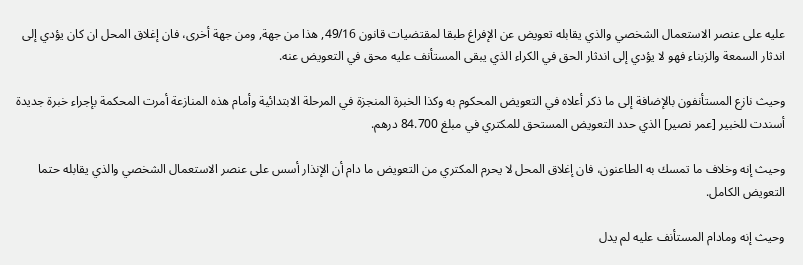عليه على عنصر الاستعمال الشخصي والذي يقابله تعويض عن الإفراغ طبقا لمقتضيات قانون 49/16, هذا من جهة, ومن جهة أخرى، فان إغلاق المحل ان كان يؤدي إلى اندثار السمعة والزبناء فهو لا يؤدي إلى اندثار الحق في الكراء الذي يبقى المستأنف عليه محق في التعويض عنه.

وحيث نازع المستأنفون بالإضافة إلى ما ذكر أعلاه في التعويض المحكوم به وكذا الخبرة المنجزة في المرحلة الابتدائية وأمام هذه المنازعة أمرت المحكمة بإجراء خبرة جديدة أسندت للخبير [عمر نصير] الذي حدد التعويض المستحق للمكتري في مبلغ 84.700 درهم.

وحيث إنه وخلاف ما تمسك به الطاعنون، فان إغلاق المحل لا يحرم المكتري من التعويض ما دام أن الإنذار أسس على عنصر الاستعمال الشخصي والذي يقابله حتما التعويض الكامل.

وحيث إنه ومادام المستأنف عليه لم يدل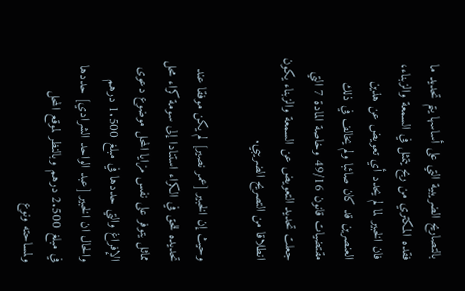بالتصاريح الضريبية التي على أساسها يتم تحديد ما فقده المكتري من ربح يتمثل في السمعة والزبناء، فان الخبير لما لم يحدد أي تعويض عن هذين العنصرين قد كان صائبا ولم يخالف في ذلك مقتضيات قانون 49/16 وخاصة المادة 7 التي جعلت تحديد التعويض عن السمعة والزبناء يكون انطلاقا من التصريح الضريبي.

وحيث إن الخبير [عمر نصير] لم يكن موفقا عند تحديده للحق في الكراء استنادا إلى سومة كراء محل مماثل يتوفر على نفس مزايا المحل موضوع دعوى الإفراغ والتي حددها في مبلغ 1.500 درهم والحال ان الخبير [عبد الواحد الشرادي] حددها في مبلغ 2.500 درهم وبالنظر لموقع المحل ولمساحته ونوع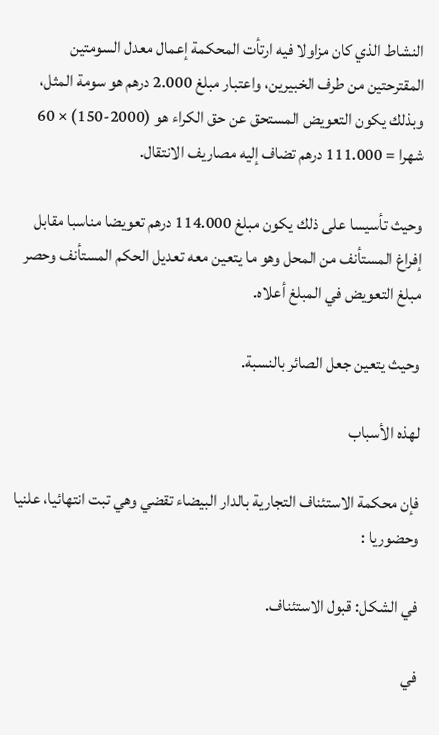النشاط الذي كان مزاولا فيه ارتأت المحكمة إعمال معدل السومتين المقترحتين من طرف الخبيرين، واعتبار مبلغ 2.000 درهم هو سومة المثل، وبذلك يكون التعويض المستحق عن حق الكراء هو (2000-150) × 60 شهرا = 111.000 درهم تضاف إليه مصاريف الانتقال.

وحيث تأسيسا على ذلك يكون مبلغ 114.000 درهم تعويضا مناسبا مقابل إفراغ المستأنف من المحل وهو ما يتعين معه تعديل الحكم المستأنف وحصر مبلغ التعويض في المبلغ أعلاه.

وحيث يتعين جعل الصائر بالنسبة.

لهذه الأسباب

فإن محكمة الاستئناف التجارية بالدار البيضاء تقضي وهي تبت انتهائيا، علنيا وحضوريا :

في الشكل: قبول الاستئناف.

في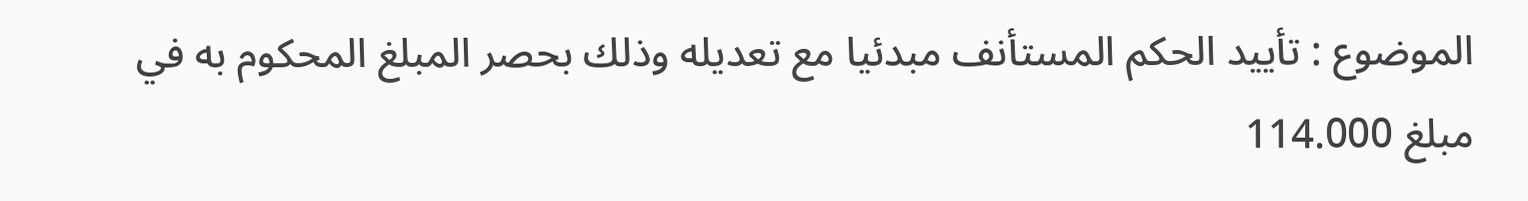الموضوع : تأييد الحكم المستأنف مبدئيا مع تعديله وذلك بحصر المبلغ المحكوم به في مبلغ 114.000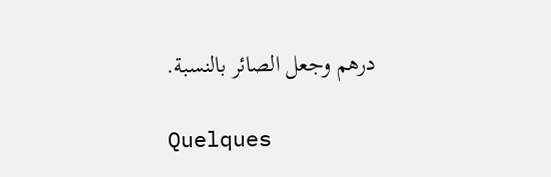درهم وجعل الصائر بالنسبة.

Quelques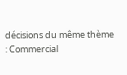décisions du même thème : Commercial